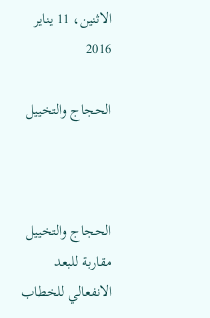الاثنين، 11 يناير 2016

الحجاج والتخييل



الحجاج والتخييل
مقاربة للبعد الانفعالي للخطاب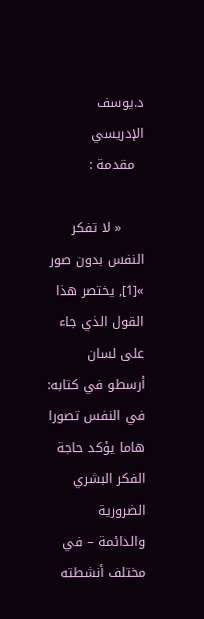د.يوسف الإدريسي
  مقدمة :

     « لا تفكر النفس بدون صور »[1], يختصر هذا القول الذي جاء على لسان أرسطو في كتابه: في النفس تصورا هاما يؤكد حاجة الفكر البشري الضرورية والدائمة – في مختلف أنشطته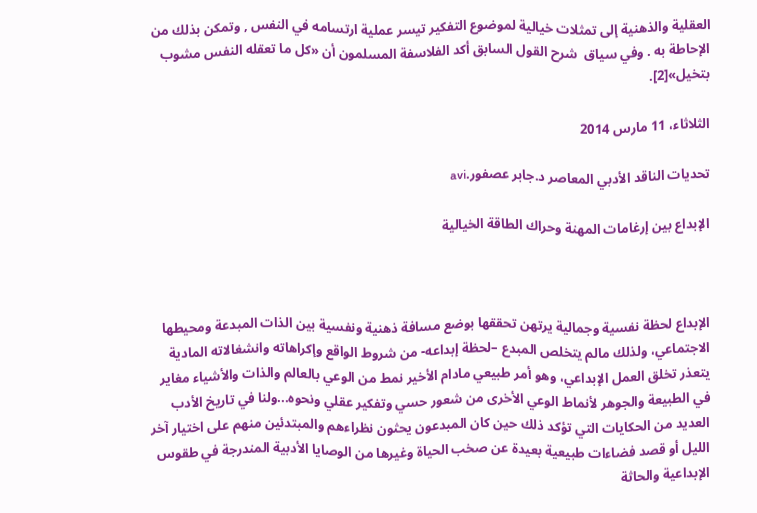العقلية والذهنية إلى تمثلات خيالية لموضوع التفكير تيسر عملية ارتسامه في النفس , وتمكن بذلك من الإحاطة به . وفي سياق  شرح القول السابق أكد الفلاسفة المسلمون أن «كل ما تعقله النفس مشوب بتخيل»[2].

الثلاثاء، 11 مارس 2014

تحديات الناقد الأدبي المعاصر د.جابر عصفور.avi

الإبداع بين إرغامات المهنة وحراك الطاقة الخيالية



الإبداع لحظة نفسية وجمالية يرتهن تحققها بوضع مسافة ذهنية ونفسية بين الذات المبدعة ومحيطها الاجتماعي، ولذلك مالم يتخلص المبدع –لحظة إبداعه- من شروط الواقع وإكراهاته وانشغالاته المادية يتعذر تخلق العمل الإبداعي، وهو أمر طبيعي مادام الأخير نمط من الوعي بالعالم والذات والأشياء مغاير في الطبيعة والجوهر لأنماط الوعي الأخرى من شعور حسي وتفكير عقلي ونحوه...ولنا في تاريخ الأدب العديد من الحكايات التي تؤكد ذلك حين كان المبدعون يحثون نظراءهم والمبتدئين منهم على اختيار آخر الليل أو قصد فضاءات طبيعية بعيدة عن صخب الحياة وغيرها من الوصايا الأدبية المندرجة في طقوس الإبداعية والحاثة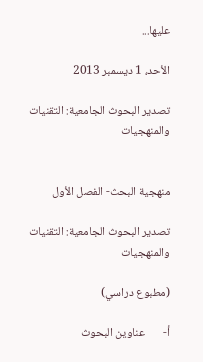عليها...

الأحد، 1 ديسمبر 2013

تصدير البحوث الجامعية: التقنيات والمنهجيات


منهجية البحث- الفصل الأول

تصدير البحوث الجامعية: التقنيات والمنهجيات

(مطبوع دراسي)

أ‌-       عناوين البحوث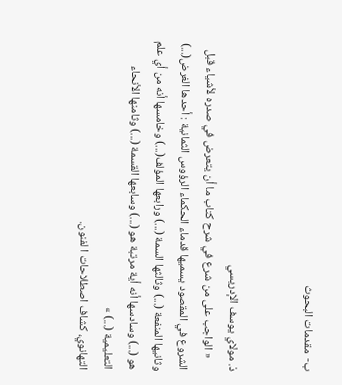ب‌-  مقدمات البحوث


ذ. مولاي يوسف الإدريسي
     « الواجب على من شرع في شرح كتاب ما أن يتعرض في صدره لأشياء قبل الشروع في المقصود يسميها قدماء الحكماء الرؤوس الثمانية : أحدها الغرض(...) وثانيها المنفعة (...) وثالثها السمة (...) ورابعها المؤلف(...) وخامسها أنه من أي علم هو (...) وسادسها أنه أية مرتبة هو (...) وسابعها القسمة (...) وثامنها الأنحاء التعليمية (...) »
التهانوي، كشاف اصطلاحات ا لفنون.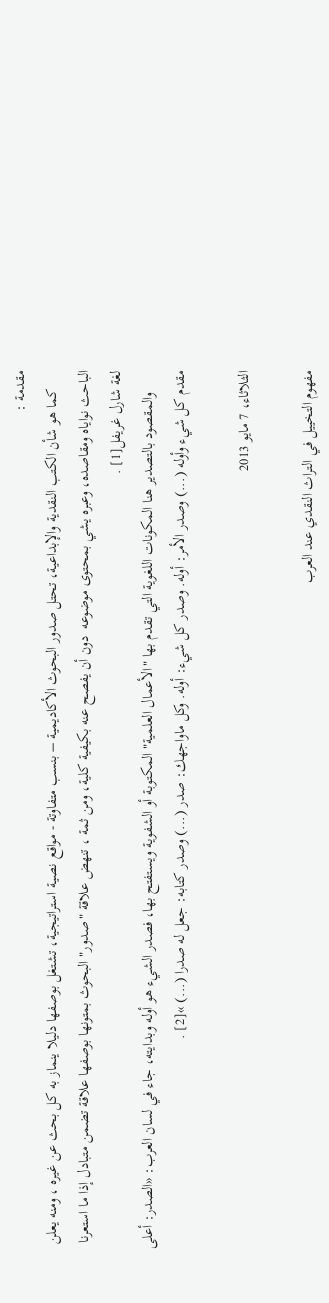مقدمة :
     كما هو شأن الكتب النقدية والإبداعية، تحتل صدور البحوث الأكاديمية – بنسب متفاوتة - مواقع نصية استراتيجية، تشتغل بوصفها دليلا ينماز به كل بحث عن غيره ، ومنه يعلن الباحث نواياه ومقاصده، وعبره يشي بمحتوى موضوعه  دون أن يفصح عنه بكيفية كلية، ومن ثمة ، تنهض علاقة "صدور" البحوث بمتونها بوصفها علاقة تضمن متبادل إذا ما استعرنا لغة شارل غريفل[1] .
      والمقصود بالتصدير هنا المكونات اللغوية التي تقدم بها "الأعمال العلمية" المكتوبة أو الشفوية ويستفتح بها، فصدر الشيء هو أوله وبدايته، جاء في لسان العرب: «الصدر: أعلى مقدم كل شيء وأوله (...) وصدر الأمر: أوله. وصدر كل شيء: أوله. وكل ماواجهك: صدر (...) وصدر كتابه: جعل له صدرا (...) »[2] .

الثلاثاء، 7 مايو 2013

مفهوم التخييل في التراث النقدي عند العرب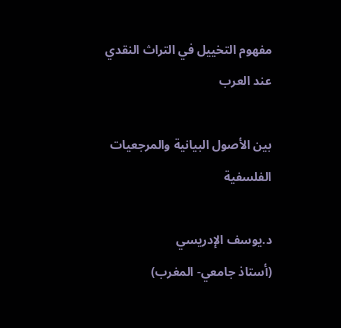مفهوم التخييل في التراث النقدي عند العرب

بين الأصول البيانية والمرجعيات الفلسفية

د.يوسف الإدريسي
(أستاذ جامعي- المغرب)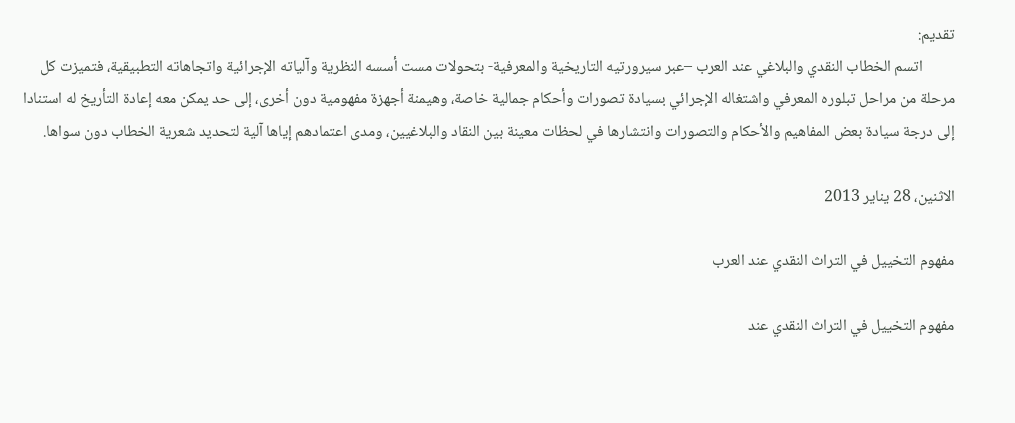تقديم:
         اتسم الخطاب النقدي والبلاغي عند العرب –عبر سيرورتيه التاريخية والمعرفية- بتحولات مست أسسه النظرية وآلياته الإجرائية واتجاهاته التطبيقية، فتميزت كل مرحلة من مراحل تبلوره المعرفي واشتغاله الإجرائي بسيادة تصورات وأحكام جمالية خاصة، وهيمنة أجهزة مفهومية دون أخرى، إلى حد يمكن معه إعادة التأريخ له استنادا إلى درجة سيادة بعض المفاهيم والأحكام والتصورات وانتشارها في لحظات معينة بين النقاد والبلاغيين، ومدى اعتمادهم إياها آلية لتحديد شعرية الخطاب دون سواها.

الاثنين، 28 يناير 2013

مفهوم التخييل في التراث النقدي عند العرب

مفهوم التخييل في التراث النقدي عند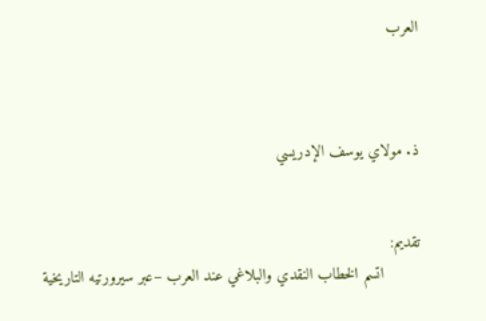العرب



ذ. مولاي يوسف الإدريسي


تقديم:
        اتسم الخطاب النقدي والبلاغي عند العرب –عبر سيرورتيه التاريخية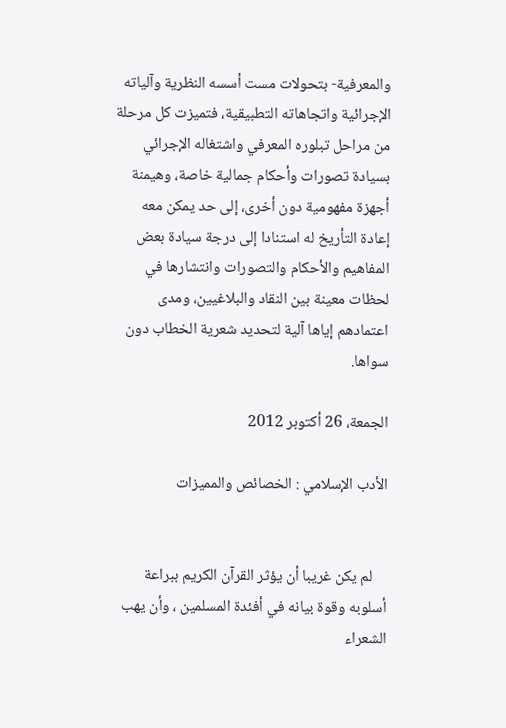والمعرفية- بتحولات مست أسسه النظرية وآلياته الإجرائية واتجاهاته التطبيقية، فتميزت كل مرحلة من مراحل تبلوره المعرفي واشتغاله الإجرائي بسيادة تصورات وأحكام جمالية خاصة، وهيمنة أجهزة مفهومية دون أخرى، إلى حد يمكن معه إعادة التأريخ له استنادا إلى درجة سيادة بعض المفاهيم والأحكام والتصورات وانتشارها في لحظات معينة بين النقاد والبلاغيين، ومدى اعتمادهم إياها آلية لتحديد شعرية الخطاب دون سواها.

الجمعة، 26 أكتوبر 2012

الأدب الإسلامي : الخصائص والمميزات


    لم يكن غريبا أن يؤثر القرآن الكريم ببراعة أسلوبه وقوة بيانه في أفئدة المسلمين ، وأن يهب الشعراء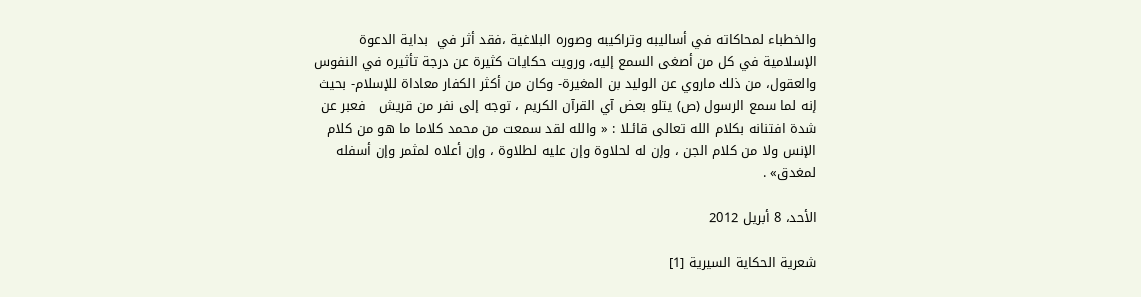والخطباء لمحاكاته في أساليبه وتراكيبه وصوره البلاغية ،فقد أثر في  بداية الدعوة الإسلامية في كل من أصغى السمع إليه، ورويت حكايات كثيرة عن درجة تأثيره في النفوس والعقول، من ذلك ماروي عن الوليد بن المغيرة- وكان من أكثر الكفار معاداة للإسلام- بحيث إنه لما سمع الرسول (ص) يتلو بعض آي القرآن الكريم ، توجه إلى نفر من قريش   فعبر عن شدة افتنانه بكلام الله تعالى قائـلا : « والله لقد سمعت من محمد كلاما ما هو من كلام الإنس ولا من كلام الجن ، وإن له لحلاوة وإن عليه لطلاوة ، وإن أعلاه لمثمر وإن أسفله لمغدق» .

الأحد، 8 أبريل 2012

شعرية الحكاية السيرية [1]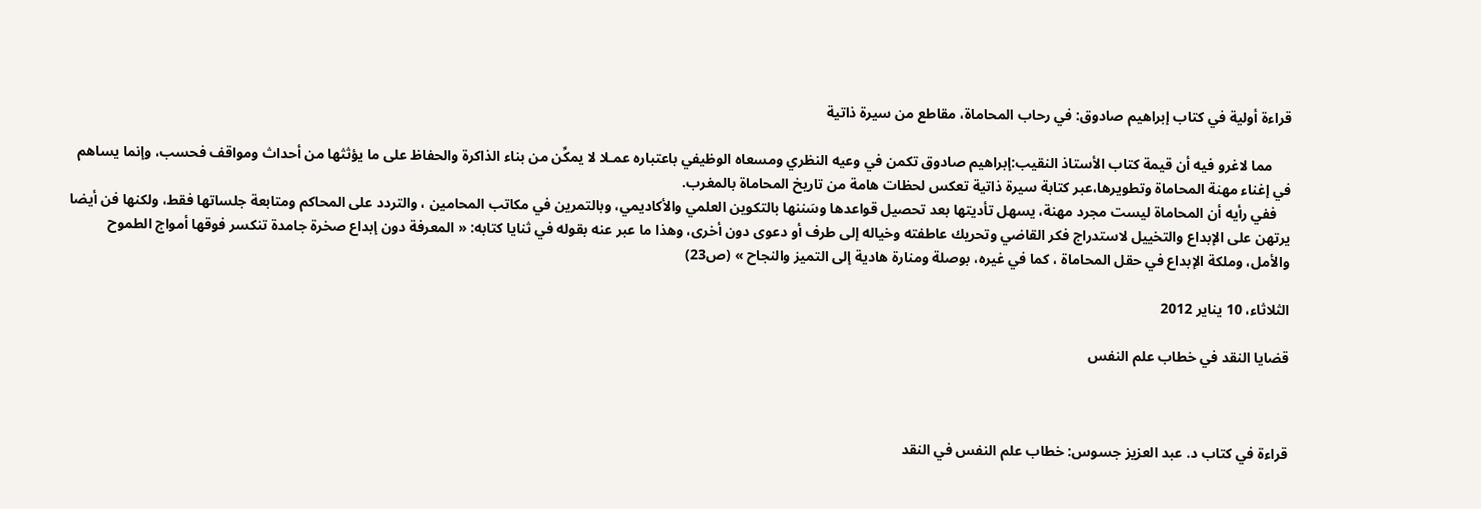قراءة أولية في كتاب إبراهيم صادوق: في رحاب المحاماة، مقاطع من سيرة ذاتية

     مما لاغرو فيه أن قيمة كتاب الأستاذ النقيب:إبراهيم صادوق تكمن في وعيه النظري ومسعاه الوظيفي باعتباره عمـلا لا يمكِّن من بناء الذاكرة والحفاظ على ما يؤثثها من أحداث ومواقف فحسب، وإنما يساهم في إغناء مهنة المحاماة وتطويرها،عبر كتابة سيرة ذاتية تعكس لحظات هامة من تاريخ المحاماة بالمغرب.
    ففي رأيه أن المحاماة ليست مجرد مهنة، يسهل تأديتها بعد تحصيل قواعدها وسَننها بالتكوين العلمي والأكاديمي، وبالتمرين في مكاتب المحامين ، والتردد على المحاكم ومتابعة جلساتها فقط، ولكنها فن أيضا يرتهن على الإبداع والتخييل لاستدراج فكر القاضي وتحريك عاطفته وخياله إلى طرف أو دعوى دون أخرى، وهذا ما عبر عنه بقوله في ثنايا كتابه: « المعرفة دون إبداع صخرة جامدة تنكسر فوقها أمواج الطموح والأمل، وملكة الإبداع في حقل المحاماة ، كما في غيره، بوصلة ومنارة هادية إلى التميز والنجاح » (ص23)

الثلاثاء، 10 يناير 2012

قضايا النقد في خطاب علم النفس



قراءة في كتاب د. عبد العزيز جسوس: خطاب علم النفس في النقد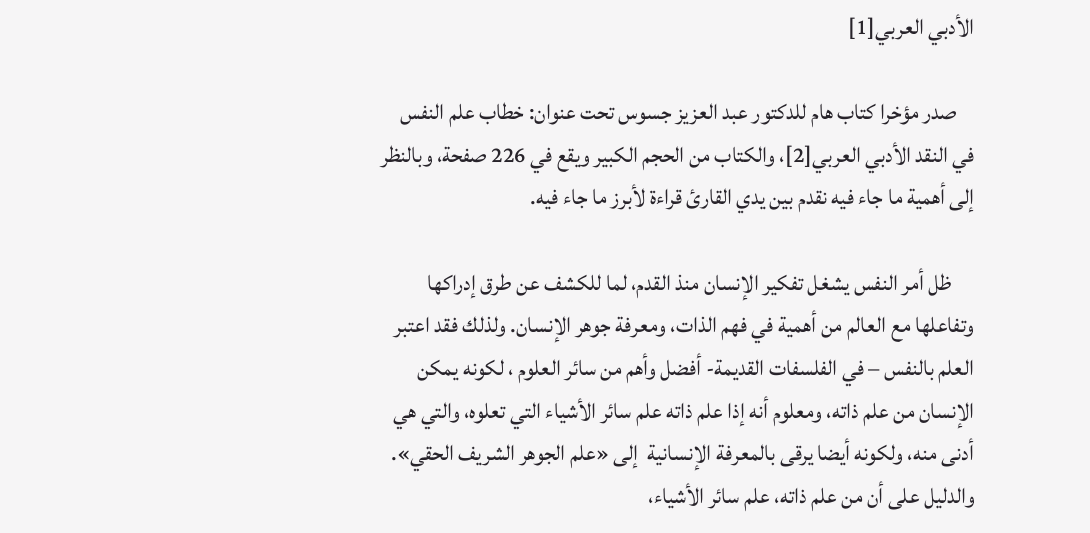الأدبي العربي[1]

    صدر مؤخرا كتاب هام للدكتور عبد العزيز جسوس تحت عنوان: خطاب علم النفس في النقد الأدبي العربي[2]، والكتاب من الحجم الكبير ويقع في 226 صفحة، وبالنظر إلى أهمية ما جاء فيه نقدم بين يدي القارئ قراءة لأبرز ما جاء فيه.

     ظل أمر النفس يشغل تفكير الإنسان منذ القدم، لما للكشف عن طرق إدراكها وتفاعلها مع العالم من أهمية في فهم الذات، ومعرفة جوهر الإنسان. ولذلك فقد اعتبر العلم بالنفس – في الفلسفات القديمة- أفضل وأهم من سائر العلوم ، لكونه يمكن الإنسان من علم ذاته، ومعلوم أنه إذا علم ذاته علم سائر الأشياء التي تعلوه، والتي هي أدنى منه، ولكونه أيضا يرقى بالمعرفة الإنسانية  إلى «علم الجوهر الشريف الحقي». والدليل على أن من علم ذاته، علم سائر الأشياء،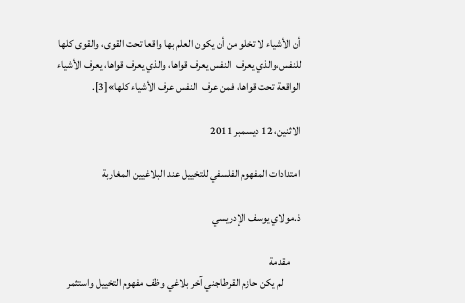أن الأشياء لا تخلو من أن يكون العلم بها واقعا تحت القوى، والقوى كلها للنفس،والذي يعرف  النفس يعرف قواها، والذي يعرف قواها، يعرف الأشياء الواقعة تحت قواها، فمن عرف  النفس عرف الأشياء كلها»[3].

الاثنين، 12 ديسمبر 2011

امتدادات المفهوم الفلسفي للتخييل عند البلاغيين المغاربة

ذ.مولاي يوسف الإدريسي

     مقدمة
        لم يكن حازم القرطاجني آخر بلاغي وظف مفهوم التخييل واستثمر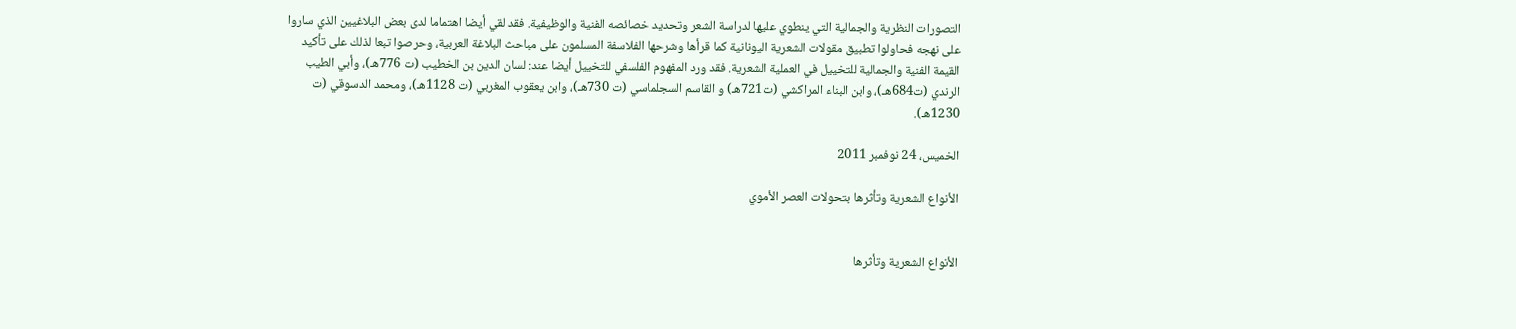التصورات النظرية والجمالية التي ينطوي عليها لدراسة الشعر وتحديد خصائصه الفنية والوظيفية. فقد لقي أيضا اهتماما لدى بعض البلاغيين الذي ساروا على نهجه فحاولوا تطبيق مقولات الشعرية اليونانية كما قرأها وشرحها الفلاسفة المسلمون على مباحث البلاغة العربية، وحرصوا تبعا لذلك على تأكيد القيمة الفنية والجمالية للتخييل في العملية الشعرية. فقد ورد المفهوم الفلسفي للتخييل أيضا عند: لسان الدين بن الخطيب (ت 776هـ)، وأبي الطيب الرندي (ت684هـ)، وابن البناء المراكشي (ت721هـ) و القاسم السجلماسي (ت 730هـ)، وابن يعقوب المغربي (ت 1128هـ)، ومحمد الدسوقي (ت 1230هـ).

الخميس، 24 نوفمبر 2011

الأنواع الشعرية وتأثرها بتحولات العصر الأموي


الأنواع الشعرية وتأثرها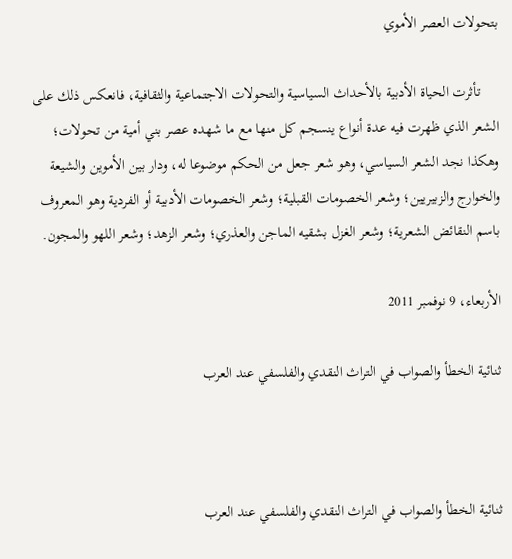بتحولات العصر الأموي

     تأثرت الحياة الأدبية بالأحداث السياسية والتحولات الاجتماعية والثقافية، فانعكس ذلك على الشعر الذي ظهرت فيه عدة أنواع ينسجم كل منها مع ما شهده عصر بني أمية من تحولات؛ وهكذا نجد الشعر السياسي، وهو شعر جعل من الحكم موضوعا له، ودار بين الأموين والشيعة والخوارج والزبيريين؛ وشعر الخصومات القبلية؛ وشعر الخصومات الأدبية أو الفردية وهو المعروف باسم النقائض الشعرية؛ وشعر الغزل بشقيه الماجن والعذري؛ وشعر الزهد؛ وشعر اللهو والمجون.

الأربعاء، 9 نوفمبر 2011

ثنائية الخطأ والصواب في التراث النقدي والفلسفي عند العرب



ثنائية الخطأ والصواب في التراث النقدي والفلسفي عند العرب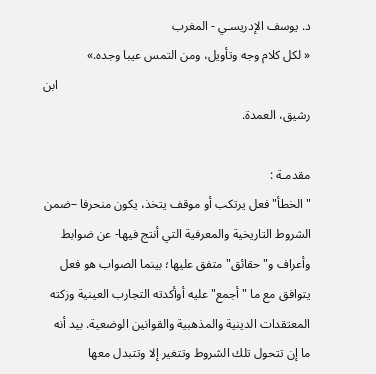د. يوسف الإدريسـي - المغرب
« لكل كلام وجه وتأويل، ومن التمس عيبا وجده.»
                                                                                 ابن رشيق، العمدة.

مقدمـة :
"الخطأ" فعل يرتكب أو موقف يتخذ، يكون منحرفا –ضمن الشروط التاريخية والمعرفية التي أنتج فيها- عن ضوابط وأعراف و"حقائق" متفق عليها؛ بينما الصواب هو فعل يتوافق مع ما "أجمع" عليه أوأكدته التجارب العينية وزكته المعتقدات الدينية والمذهبية والقوانين الوضعية. بيد أنه ما إن تتحول تلك الشروط وتتغير إلا وتتبدل معها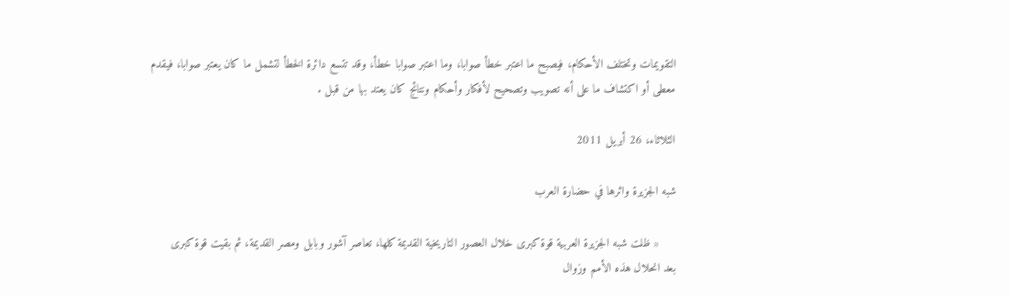التقويمات وتختلف الأحكام، فيصبح ما اعتبر خطأ صوابا، وما اعتبر صوابا خطأ، وقد تتسع دائرة الخطأ لتشمل ما كان يعتبر صوابا، فيقدم معطى أو اكتشاف ما على أنه تصويب وتصحيح لأفكار وأحكام ونتائج كان يعتد بها من قبل .

الثلاثاء، 26 أبريل 2011

شبه الجزيرة واثرها في حضارة العرب

     « ظلت شبه الجزيرة العربية قوة كبرى خلال العصور التاريخية القديمة كلها، تعاصر آشور وبابل ومصر القديمة، ثم بقيت قوة كبرى بعد انحلال هذه الأمم وزوال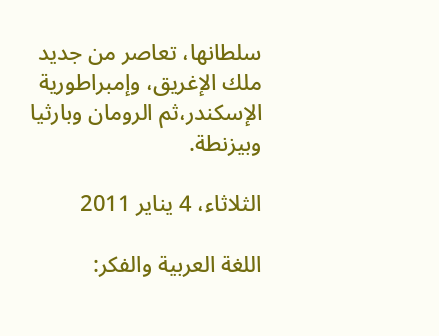سلطانها، تعاصر من جديد ملك الإغريق، وإمبراطورية الإسكندر،ثم الرومان وبارثيا وبيزنطة.

الثلاثاء، 4 يناير 2011

اللغة العربية والفكر: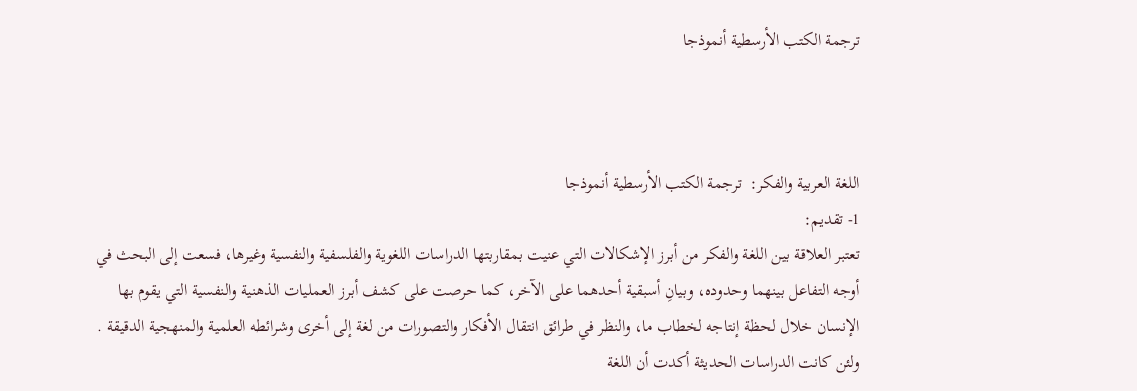ترجمة الكتب الأرسطية أنموذجا



اللغة العربية والفكر:  ترجمة الكتب الأرسطية أنموذجا
1- تقديم:
تعتبر العلاقة بين اللغة والفكر من أبرز الإشكالات التي عنيت بمقاربتها الدراسات اللغوية والفلسفية والنفسية وغيرها، فسعت إلى البحث في أوجه التفاعل بينهما وحدوده، وبيانِ أسبقية أحدهما على الآخر، كما حرصت على كشف أبرز العمليات الذهنية والنفسية التي يقوم بها الإنسان خلال لحظة إنتاجه لخطاب ما، والنظر في طرائق انتقال الأفكار والتصورات من لغة إلى أخرى وشرائطه العلمية والمنهجية الدقيقة .
ولئن كانت الدراسات الحديثة أكدت أن اللغة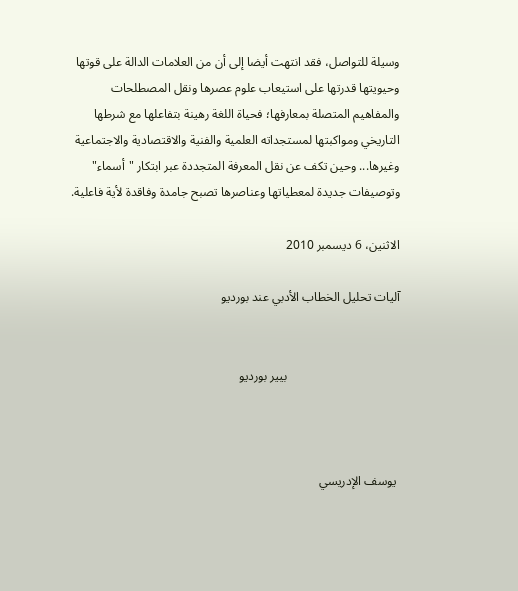وسيلة للتواصل، فقد انتهت أيضا إلى أن من العلامات الدالة على قوتها وحيويتها قدرتها على استيعاب علوم عصرها ونقل المصطلحات والمفاهيم المتصلة بمعارفها؛ فحياة اللغة رهينة بتفاعلها مع شرطها التاريخي ومواكبتها لمستجداته العلمية والفنية والاقتصادية والاجتماعية وغيرها... وحين تكف عن نقل المعرفة المتجددة عبر ابتكار "أسماء" وتوصيفات جديدة لمعطياتها وعناصرها تصبح جامدة وفاقدة لأية فاعلية.

الاثنين، 6 ديسمبر 2010

آليات تحليل الخطاب الأدبي عند بورديو


                                    بيير بورديو



 يوسف الإدريسي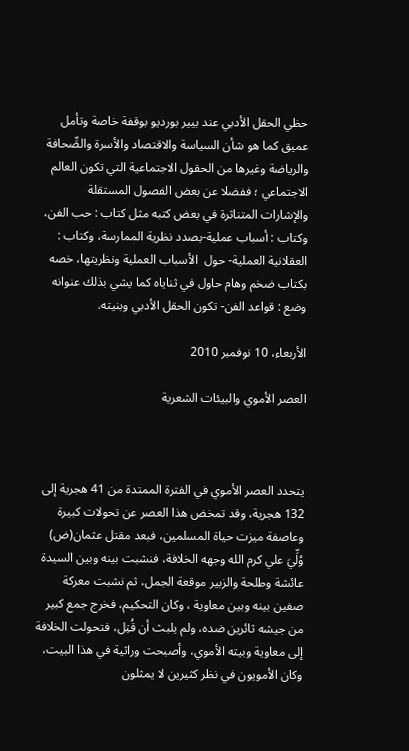حظي الحقل الأدبي عند بيير بورديو بوقفة خاصة وتأمل عميق كما هو شأن السياسة والاقتصاد والأسرة والصِّحافة والرياضة وغيرها من الحقول الاجتماعية التي تكون العالم الاجتماعي ؛ ففضلا عن بعض الفصول المستقلة والإشارات المتناثرة في بعض كتبه مثل كتاب : حب الفن، وكتاب : أسباب عملية-بصدد نظرية الممارسة، وكتاب : العقلانية العملية- حول  الأسباب العملية ونظريتها، خصه بكتاب ضخم وهام حاول في ثناياه كما يشي بذلك عنوانه وضع : قواعد الفن- تكون الحقل الأدبي وبنيته.

الأربعاء، 10 نوفمبر 2010

العصر الأموي والبيئات الشعرية



يتحدد العصر الأموي في الفترة الممتدة من 41 هجرية إلى 132 هجرية، وقد تمخض هذا العصر عن تحولات كبيرة وعاصفة ميزت حياة المسلمين، فبعد مقتل عثمان(ض) وُلِّيَ علي كرم الله وجهه الخلافة، فنشبت بينه وبين السيدة عائشة وطلحة والزبير موقعة الجمل، ثم نشبت معركة صفين بينه وبين معاوية ، وكان التحكيم، فخرج جمع كبير من جيشه ثائرين ضده، ولم يلبث أن قُتِل، فتحولت الخلافة إلى معاوية وبيته الأموي، وأصبحت وراثية في هذا البيت، وكان الأمويون في نظر كثيرين لا يمثلون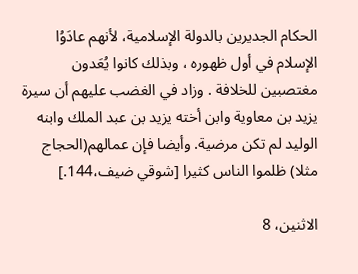الحكام الجديرين بالدولة الإسلامية، لأنهم عادَوُا الإسلام في أول ظهوره ، وبذلك كانوا يُعَدون مغتصبين للخلافة . وزاد في الغضب عليهم أن سيرة يزيد بن معاوية وابن أخته يزيد بن عبد الملك وابنه الوليد لم تكن مرضية. وأيضا فإن عمالهم(الحجاج مثلا) ظلموا الناس كثيرا [شوقي ضيف،144.]

الاثنين، 8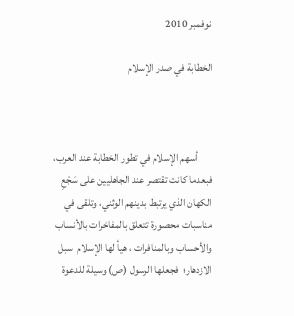نوفمبر 2010

الخطابة في صدر الإسلام



       أسهم الإسلام في تطور الخطابة عند العرب، فبعدما كانت تقتصر عند الجاهليين على سَجْعِ الكهان الذي يرتبط بدينهم الوثني، وتلقى في مناسبات محصورة تتعلق بالمفاخرات بالأنساب والأحساب وبالمنافرات ، هيأ لها الإسلام  سبل الازدهار؛  فجعلها الرسول (ص) وسيلة للدعوة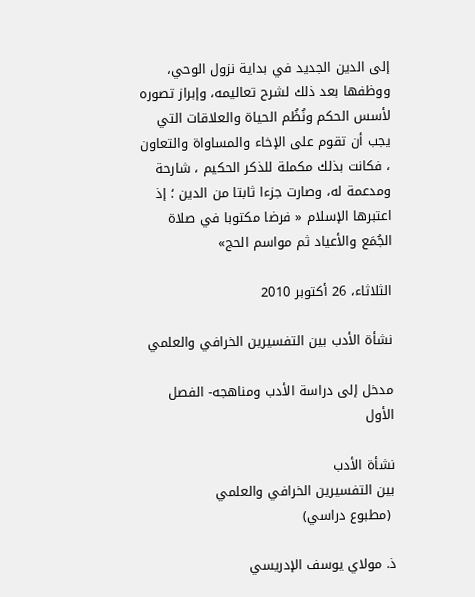إلى الدين الجديد في بداية نزول الوحي، ووظفها بعد ذلك لشرح تعاليمه، وإبراز تصوره لأسس الحكم ونُظُم الحياة والعلاقات التي يجب أن تقوم على الإخاء والمساواة والتعاون ، فكانت بذلك مكملة للذكر الحكيم ، شارحة  ومدعمة له، وصارت جزءا ثابتا من الدين ؛ إذ اعتبرها الإسلام « فرضا مكتوبا في صلاة الجُمَع والأعياد ثم مواسم الحج»

الثلاثاء، 26 أكتوبر 2010

نشأة الأدب بين التفسيرين الخرافي والعلمي

مدخل إلى دراسة الأدب ومناهجه- الفصل الأول

نشأة الأدب
بين التفسيرين الخرافي والعلمي
 (مطبوع دراسي)

ذ. مولاي يوسف الإدريسي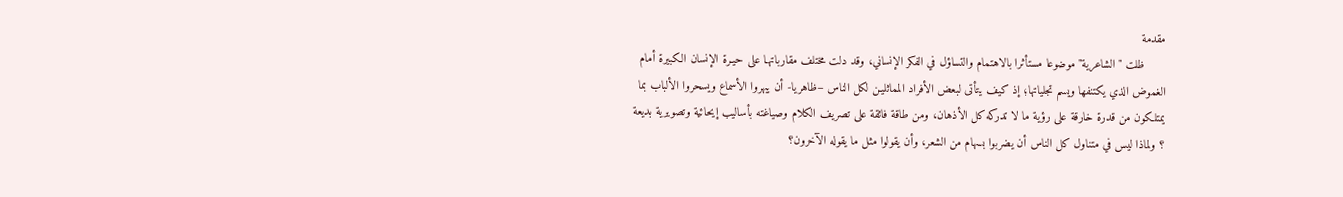مقدمة
      ظلت "الشاعرية" موضوعا مستأثرا بالاهتمام والتساؤل في الفكر الإنساني، وقد دلت مختلف مقارباتهـا على حيـرة الإنسان الكبيرة أمام الغموض الذي يكتنفها ويسم تجلياتها؛ إذ كيف يتأتى لبعض الأفراد المماثليـن لكل الناس –ظاهريا- أن يبهروا الأسماع ويسحروا الألباب بما يمتلكون من قدرة خارقة على رؤية ما لا تدركه كل الأذهان، ومن طاقة فائقة على تصريف الكلام وصياغته بأساليب إيحائية وتصويرية بديعة ؟ ولماذا ليس في متناول كل الناس أن يضربوا بسهام من الشعر، وأن يقولوا مثل ما يقوله الآخرون؟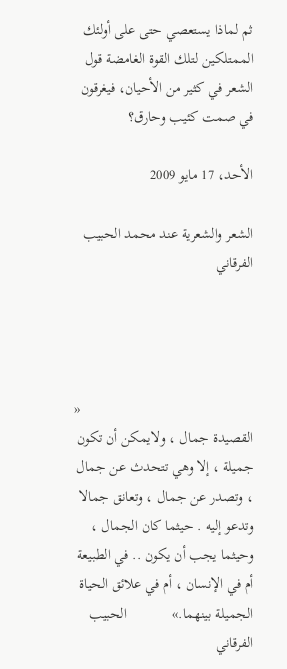ثم لماذا يستعصي حتى على أولئك الممتلكين لتلك القوة الغامضة قول الشعر في كثير من الأحيان، فيغرقون في صمت كئيب وحارق؟

الأحد، 17 مايو 2009

الشعر والشعرية عند محمد الحبيب الفرقاني




                                              « القصيدة جمال ، ولايمكن أن تكون جميلة ، إلا وهي تتحدث عن جمال ، وتصدر عن جمال ، وتعانق جمالا وتدعو إليه . حيثما كان الجمال ، وحيثما يجب أن يكون .. في الطبيعة أم في الإنسان ، أم في علائق الحياة الجميلة بينهما.»            الحبيب الفرقاني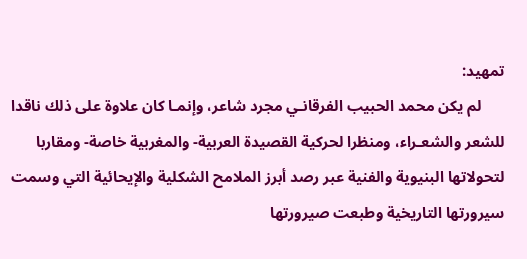تمهيد:
      لم يكن محمد الحبيب الفرقانـي مجرد شاعر، وإنمـا كان علاوة على ذلك ناقدا للشعر والشعـراء، ومنظرا لحركية القصيدة العربية- والمغربية خاصة- ومقاربا لتحولاتها البنيوية والفنية عبر رصد أبرز الملامح الشكلية والإيحائية التي وسمت سيرورتها التاريخية وطبعت صيرورتها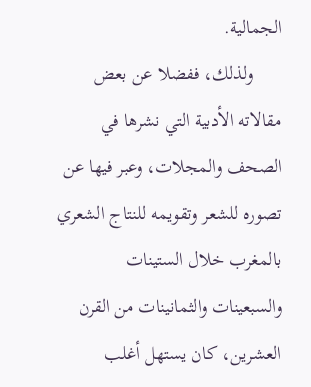الجمالية.
      ولذلك، ففضلا عن بعض مقالاته الأدبية التي نشرها في الصحف والمجلات، وعبر فيها عن تصوره للشعر وتقويمه للنتاج الشعري بالمغرب خلال الستينات والسبعينات والثمانينات من القرن العشرين، كان يستهل أغلب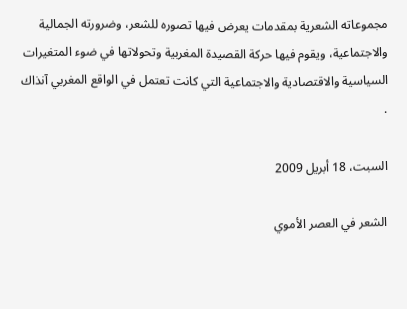مجموعاته الشعرية بمقدمات يعرض فيها تصوره للشعر، وضرورته الجمالية والاجتماعية، ويقوم فيها حركة القصيدة المغربية وتحولاتها في ضوء المتغيرات السياسية والاقتصادية والاجتماعية التي كانت تعتمل في الواقع المغربي آنذاك .

السبت، 18 أبريل 2009

الشعر في العصر الأموي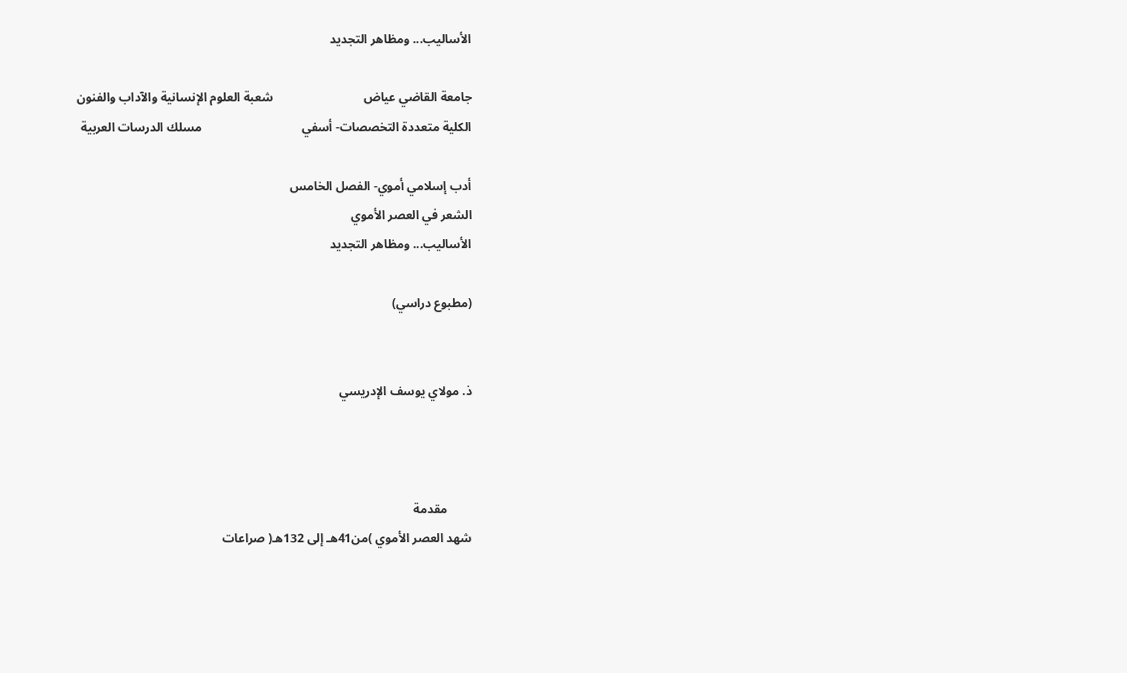الأساليب... ومظاهر التجديد

جامعة القاضي عياض                             شعبة العلوم الإنسانية والآداب والفنون
الكلية متعددة التخصصات- أسفي                                مسلك الدرسات العربية

أدب إسلامي أموي- الفصل الخامس
الشعر في العصر الأموي
الأساليب... ومظاهر التجديد

(مطبوع دراسي)


ذ. مولاي يوسف الإدريسي



        مقدمة
شهد العصر الأموي )من41هـ إلى 132هـ( صراعات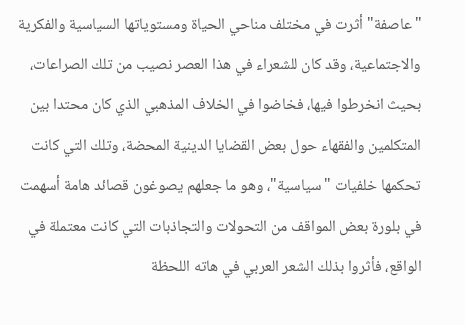"عاصفة" أثرت في مختلف مناحي الحياة ومستوياتها السياسية والفكرية والاجتماعية، وقد كان للشعراء في هذا العصر نصيب من تلك الصراعات، بحيث انخرطوا فيها، فخاضوا في الخلاف المذهبي الذي كان محتدا بين المتكلمين والفقهاء حول بعض القضايا الدينية المحضة، وتلك التي كانت تحكمها خلفيات "سياسية"، وهو ما جعلهم يصوغون قصائد هامة أسهمت في بلورة بعض المواقف من التحولات والتجاذبات التي كانت معتملة في الواقع، فأثروا بذلك الشعر العربي في هاته اللحظة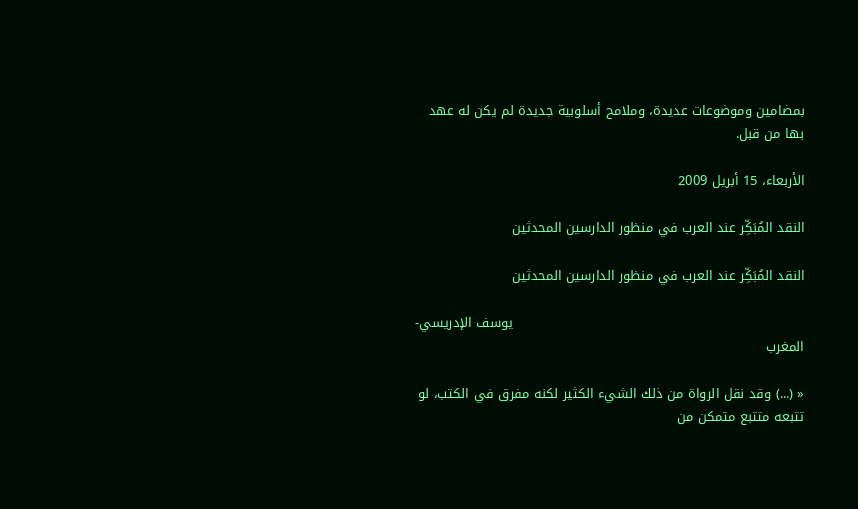بمضامين وموضوعات عديدة، وملامح أسلوبية جديدة لم يكن له عهد بها من قبل.

الأربعاء، 15 أبريل 2009

النقد المُبَكِّر عند العرب في منظور الدارسين المحدثين

النقد المُبَكِّر عند العرب في منظور الدارسين المحدثين

                                                                  يوسف الإدريسي- المغرب

« (...) وقد نقل الرواة من ذلك الشيء الكثير لكنه مفرق في الكتب، لو تتبعه متتبع متمكن من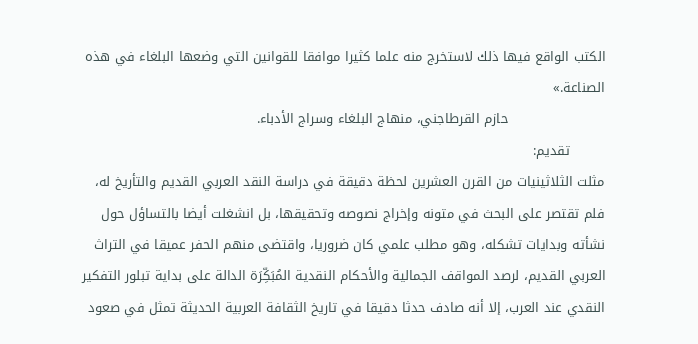الكتب الواقع فيها ذلك لاستخرج منه علما كثيرا موافقا للقوانين التي وضعها البلغاء في هذه الصناعة.»
                      حازم القرطاجني، منهاج البلغاء وسراج الأدباء.
        تقديم:
مثلت الثلاثينيات من القرن العشرين لحظة دقيقة في دراسة النقد العربي القديم والتأريخ له، فلم تقتصر على البحث في متونه وإخراج نصوصه وتحقيقها، بل انشغلت أيضا بالتساؤل حول نشأته وبدايات تشكله، وهو مطلب علمي كان ضروريا، واقتضى منهم الحفر عميقا في التراث العربي القديم، لرصد المواقف الجمالية والأحكام النقدية المُبَكِّرَة الدالة على بداية تبلور التفكير النقدي عند العرب، إلا أنه صادف حدثا دقيقا في تاريخ الثقافة العربية الحديثة تمثل في صعود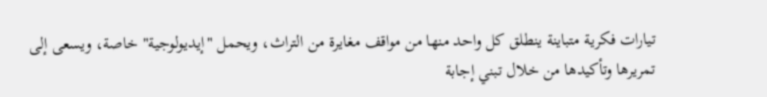تيارات فكرية متباينة ينطلق كل واحد منها من مواقف مغايرة من التراث، ويحمل "إيديولوجية" خاصة، ويسعى إلى تمريرها وتأكيدها من خلال تبني إجابة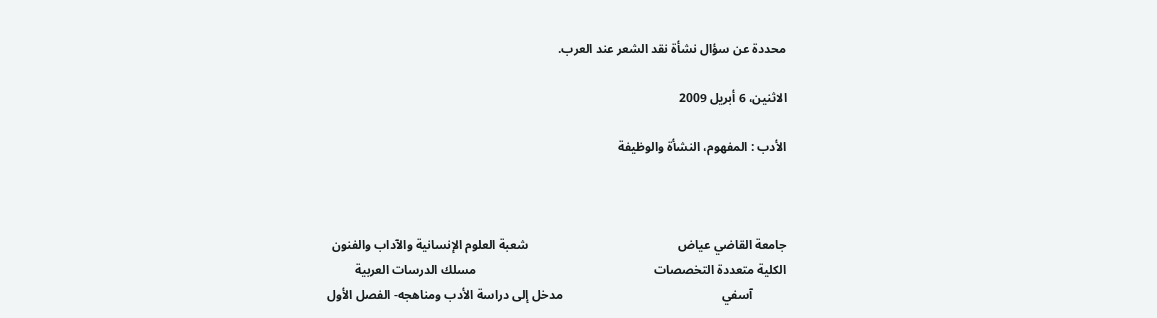محددة عن سؤال نشأة نقد الشعر عند العرب.

الاثنين، 6 أبريل 2009

الأدب : المفهوم، النشأة والوظيفة



جامعة القاضي عياض                                                شعبة العلوم الإنسانية والآداب والفنون
الكلية متعددة التخصصات                                                         مسلك الدرسات العربية
           آسفي                                                   مدخل إلى دراسة الأدب ومناهجه- الفصل الأول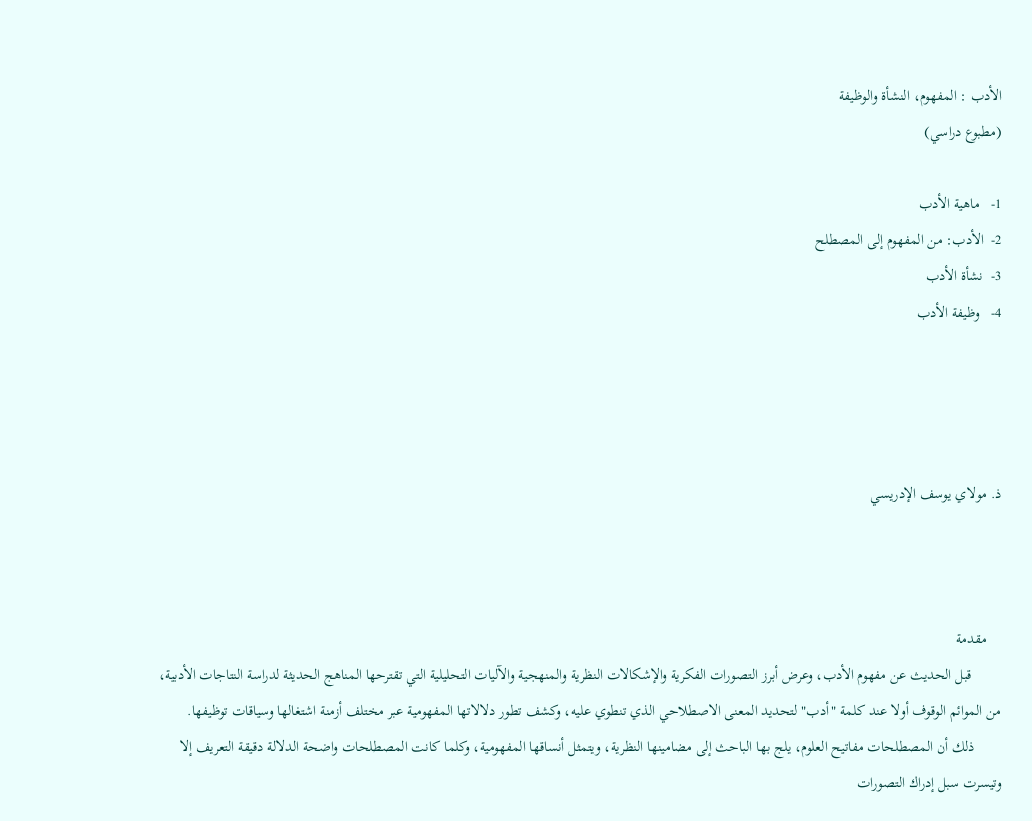الأدب : المفهوم، النشأة والوظيفة
(مطبوع دراسي)

1-   ماهية الأدب
2-  الأدب: من المفهوم إلى المصطلح
3-  نشأة الأدب
4-   وظيفة الأدب




ذ. مولاي يوسف الإدريسي



    مقدمة
        قبل الحديث عن مفهوم الأدب، وعرض أبرز التصورات الفكرية والإشكالات النظرية والمنهجية والآليات التحليلية التي تقترحها المناهج الحديثة لدراسة النتاجات الأدبية، من الموائم الوقوف أولا عند كلمة "أدب" لتحديد المعنى الاصطلاحي الذي تنطوي عليه، وكشف تطور دلالاتها المفهومية عبر مختلف أزمنة اشتغالها وسياقات توظيفها.
       ذلك أن المصطلحات مفاتيح العلوم، يلج بها الباحث إلى مضامينها النظرية، ويتمثل أنساقها المفهومية، وكلما كانت المصطلحات واضحة الدلالة دقيقة التعريف إلا وتيسرت سبل إدراك التصورات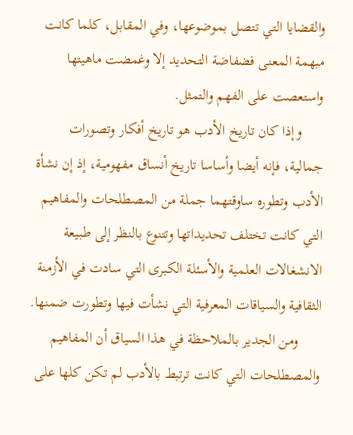والقضايا التي تتصل بموضوعها، وفي المقابل، كلما كانت مبهمة المعنى فضفاضة التحديد إلا وغمضت ماهيتها واستعصت على الفهم والتمثل.
      وإذا كان تاريخ الأدب هو تاريخ أفكار وتصورات جمالية، فإنه أيضا وأساسا تاريخ أنساق مفهومية، إذ إن نشأة الأدب وتطوره ساوقتهما جملة من المصطلحات والمفاهيم التي كانت تختلف تحديداتها وتتنوع بالنظر إلى طبيعة الانشغالات العلمية والأسئلة الكبرى التي سادت في الأزمنة الثقافية والسياقات المعرفية التي نشأت فيها وتطورت ضمنها.
      ومن الجدير بالملاحظة في هذا السياق أن المفاهيم والمصطلحات التي كانت ترتبط بالأدب لم تكن كلها على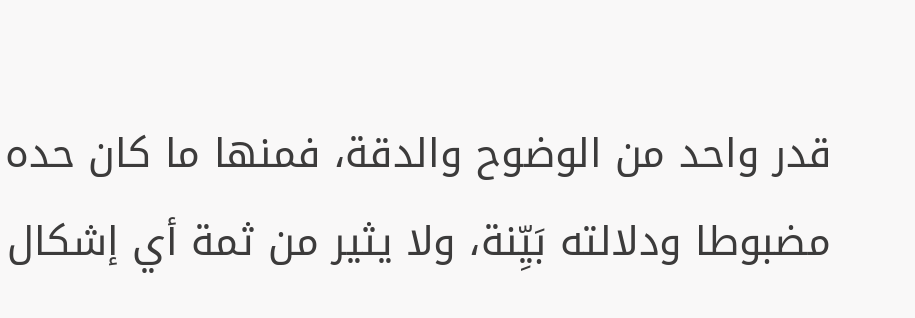قدر واحد من الوضوح والدقة، فمنها ما كان حده مضبوطا ودلالته بَيِّنة، ولا يثير من ثمة أي إشكال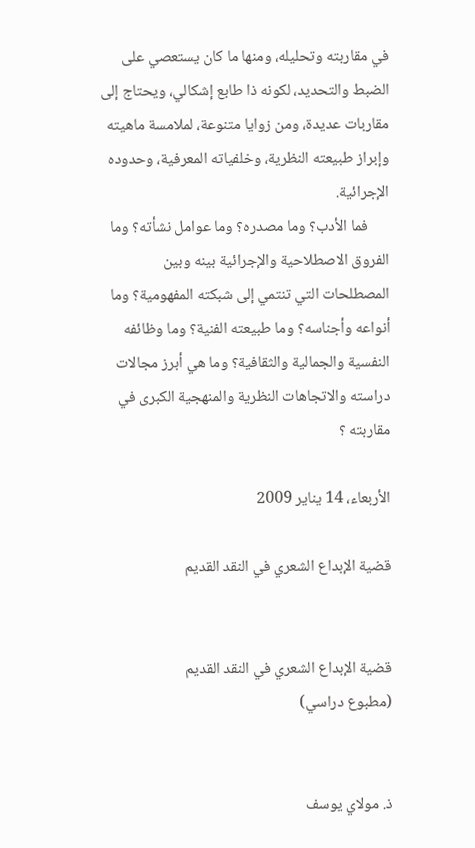في مقاربته وتحليله، ومنها ما كان يستعصي على الضبط والتحديد، لكونه ذا طابع إشكالي، ويحتاج إلى مقاربات عديدة، ومن زوايا متنوعة، لملامسة ماهيته وإبراز طبيعته النظرية، وخلفياته المعرفية، وحدوده الإجرائية.
      فما الأدب؟ وما مصدره؟ وما عوامل نشأته؟ وما الفروق الاصطلاحية والإجرائية بينه وبين المصطلحات التي تنتمي إلى شبكته المفهومية؟ وما أنواعه وأجناسه؟ وما طبيعته الفنية؟ وما وظائفه النفسية والجمالية والثقافية؟ وما هي أبرز مجالات دراسته والاتجاهات النظرية والمنهجية الكبرى في مقاربته ؟

الأربعاء، 14 يناير 2009

قضية الإبداع الشعري في النقد القديم


قضية الإبداع الشعري في النقد القديم
(مطبوع دراسي)


ذ. مولاي يوسف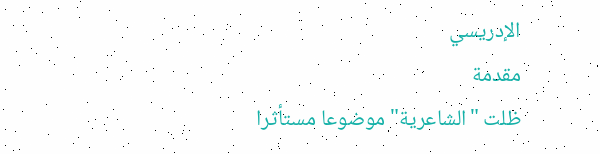الإدريسي
مقدمة
ظلت "الشاعرية" موضوعا مستأثرا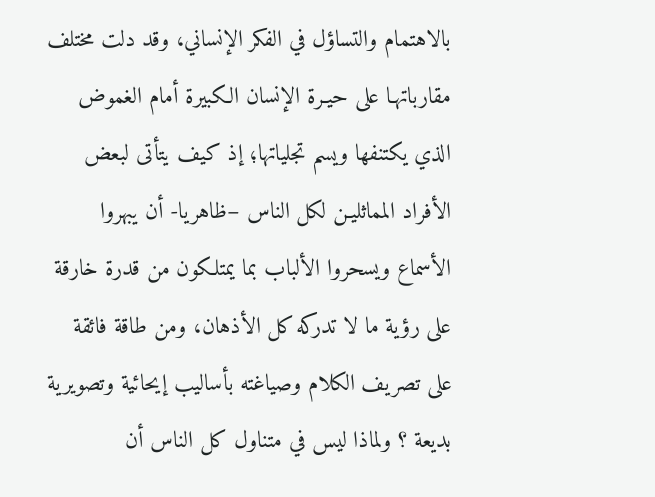بالاهتمام والتساؤل في الفكر الإنساني، وقد دلت مختلف مقارباتهـا على حيـرة الإنسان الكبيرة أمام الغموض الذي يكتنفها ويسم تجلياتها؛ إذ كيف يتأتى لبعض الأفراد المماثليـن لكل الناس –ظاهريا- أن يبهروا الأسماع ويسحروا الألباب بما يمتلكون من قدرة خارقة على رؤية ما لا تدركه كل الأذهان، ومن طاقة فائقة على تصريف الكلام وصياغته بأساليب إيحائية وتصويرية بديعة ؟ ولماذا ليس في متناول كل الناس أن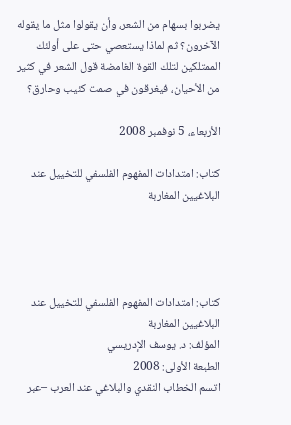يضربوا بسهام من الشعر، وأن يقولوا مثل ما يقوله الآخرون؟ ثم لماذا يستعصي حتى على أولئك الممتلكين لتلك القوة الغامضة قول الشعر في كثير من الأحيان، فيغرقون في صمت كئيب وحارق؟

الأربعاء، 5 نوفمبر 2008

كتاب: امتدادات المفهوم الفلسفي للتخييل عند البلاغيين المغاربة




كتاب: امتدادات المفهوم الفلسفي للتخييل عند البلاغيين المغاربة
المؤلف: د. يوسف الإدريسي
الطبعة الأولى: 2008
اتسم الخطاب النقدي والبلاغي عند العرب –عبر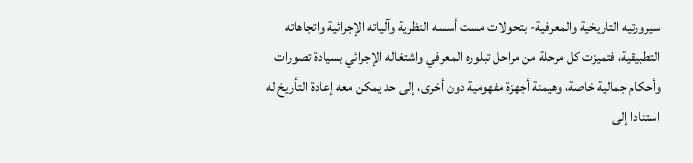سيرورتيه التاريخية والمعرفية- بتحولات مست أسسه النظرية وآلياته الإجرائية واتجاهاته التطبيقية، فتميزت كل مرحلة من مراحل تبلوره المعرفي واشتغاله الإجرائي بسيادة تصورات وأحكام جمالية خاصة، وهيمنة أجهزة مفهومية دون أخرى، إلى حد يمكن معه إعادة التأريخ له استنادا إلى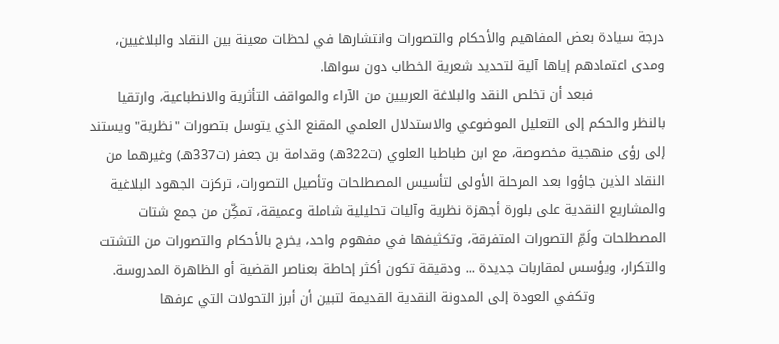درجة سيادة بعض المفاهيم والأحكام والتصورات وانتشارها في لحظات معينة بين النقاد والبلاغيين، ومدى اعتمادهم إياها آلية لتحديد شعرية الخطاب دون سواها.
                فبعد أن تخلص النقد والبلاغة العربيين من الآراء والمواقف التأثرية والانطباعية، وارتقيا بالنظر والحكم إلى التعليل الموضوعي والاستدلال العلمي المقنع الذي يتوسل بتصورات "نظرية" ويستند إلى رؤى منهجية مخصوصة، مع ابن طباطبا العلوي (ت322هـ) وقدامة بن جعفر (ت337هـ) وغيرهما من النقاد الذين جاؤوا بعد المرحلة الأولى لتأسيس المصطلحات وتأصيل التصورات، تركزت الجهود البلاغية والمشاريع النقدية على بلورة أجهزة نظرية وآليات تحليلية شاملة وعميقة، تمكِّن من جمع شتات المصطلحات ولَمِّ التصورات المتفرقة، وتكثيفها في مفهوم واحد، يخرج بالأحكام والتصورات من التشتت والتكرار، ويؤسس لمقاربات جديدة ... ودقيقة تكون أكثر إحاطة بعناصر القضية أو الظاهرة المدروسة.
                وتكفي العودة إلى المدونة النقدية القديمة لتبين أن أبرز التحولات التي عرفها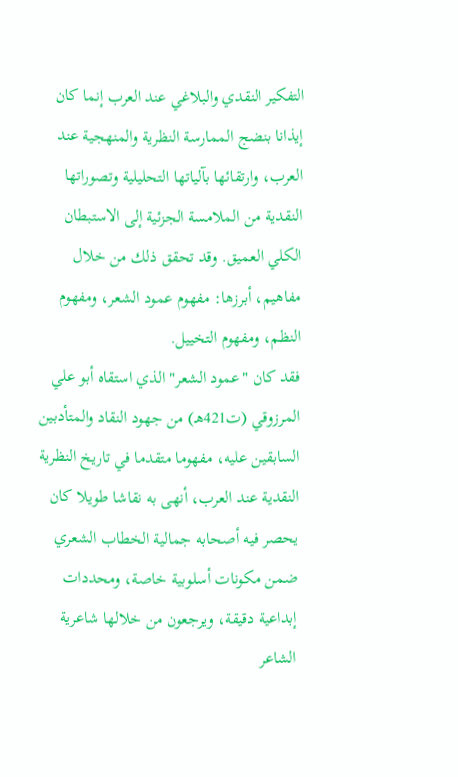التفكير النقدي والبلاغي عند العرب إنما كان إيذانا بنضج الممارسة النظرية والمنهجية عند العرب، وارتقائها بآلياتها التحليلية وتصوراتها النقدية من الملامسة الجزئية إلى الاستبطان الكلي العميق. وقد تحقق ذلك من خلال مفاهيم، أبرزها: مفهوم عمود الشعر، ومفهوم النظم، ومفهوم التخييل.
فقد كان "عمود الشعر" الذي استقاه أبو علي المرزوقي (ت421هـ) من جهود النقاد والمتأدبين السابقين عليه، مفهوما متقدما في تاريخ النظرية النقدية عند العرب، أنهى به نقاشا طويلا كان يحصر فيه أصحابه جمالية الخطاب الشعري ضمن مكونات أسلوبية خاصة، ومحددات إبداعية دقيقة، ويرجعون من خلالها شاعرية الشاعر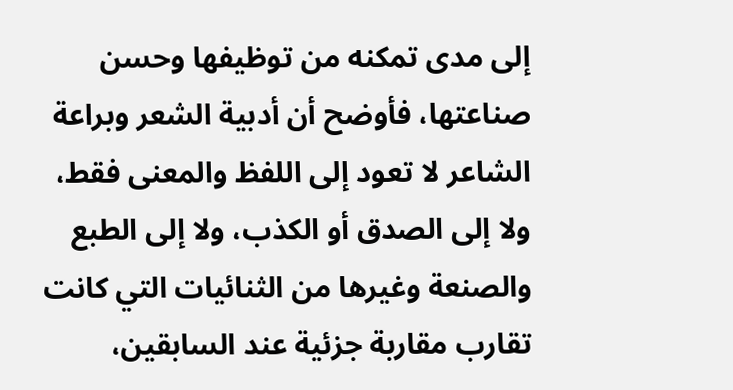إلى مدى تمكنه من توظيفها وحسن صناعتها، فأوضح أن أدبية الشعر وبراعة الشاعر لا تعود إلى اللفظ والمعنى فقط، ولا إلى الصدق أو الكذب، ولا إلى الطبع والصنعة وغيرها من الثنائيات التي كانت تقارب مقاربة جزئية عند السابقين،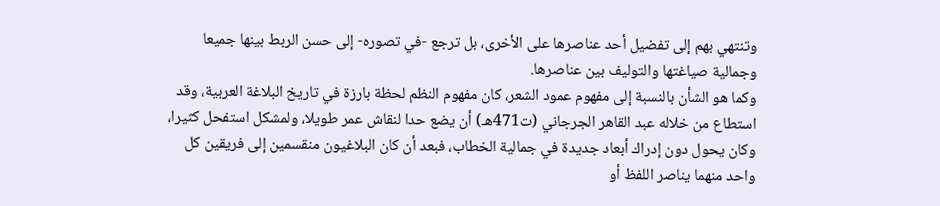وتنتهي بهم إلى تفضيل أحد عناصرها على الأخرى، بل ترجع -في تصوره- إلى حسن الربط بينها جميعا وجمالية صياغتها والتوليف بين عناصرها.
وكما هو الشأن بالنسبة إلى مفهوم عمود الشعر، كان مفهوم النظم لحظة بارزة في تاريخ البلاغة العربية، وقد استطاع من خلاله عبد القاهر الجرجاني (ت471هـ) أن يضع حدا لنقاش عمر طويلا، ولمشكل استفحل كثيرا، وكان يحول دون إدراك أبعاد جديدة في جمالية الخطاب، فبعد أن كان البلاغيون منقسمين إلى فريقين كل واحد منهما يناصر اللفظ أو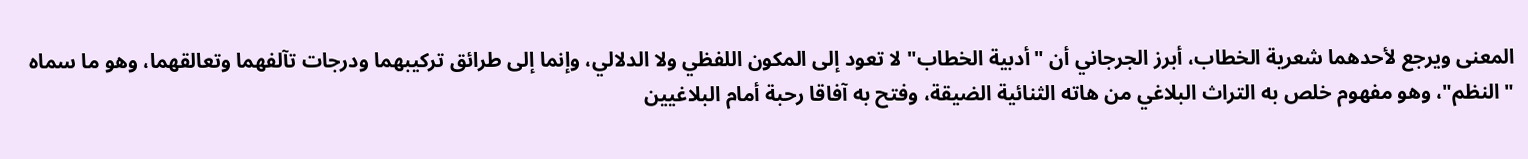المعنى ويرجع لأحدهما شعرية الخطاب، أبرز الجرجاني أن "أدبية الخطاب" لا تعود إلى المكون اللفظي ولا الدلالي، وإنما إلى طرائق تركيبهما ودرجات تآلفهما وتعالقهما، وهو ما سماه "النظم"، وهو مفهوم خلص به التراث البلاغي من هاته الثنائية الضيقة، وفتح به آفاقا رحبة أمام البلاغيين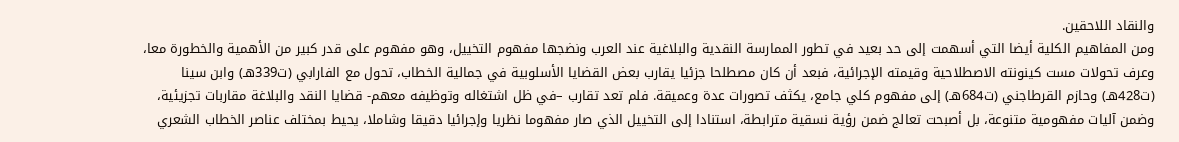والنقاد اللاحقين.
ومن المفاهيم الكلية أيضا التي أسهمت إلى حد بعيد في تطور الممارسة النقدية والبلاغية عند العرب ونضجها مفهوم التخييل، وهو مفهوم على قدر كبير من الأهمية والخطورة معا، وعرف تحولات مست كينونته الاصطلاحية وقيمته الإجرائية، فبعد أن كان مصطلحا جزئيا يقارب بعض القضايا الأسلوبية في جمالية الخطاب، تحول مع الفارابي (ت339هـ) وابن سينا (ت428هـ) وحازم القرطاجني (ت684هـ) إلى مفهوم كلي جامع، يكثف تصورات عدة وعميقة. فلم تعد تقارب –في ظل اشتغاله وتوظيفه معهم- قضايا النقد والبلاغة مقاربات تجزيئية، وضمن آليات مفهومية متنوعة، بل أصبحت تعالج ضمن رؤية نسقية مترابطة، استنادا إلى التخييل الذي صار مفهوما نظريا وإجرائيا دقيقا وشاملا، يحيط بمختلف عناصر الخطاب الشعري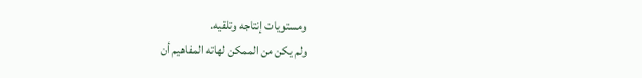ومستويات إنتاجه وتلقيه.
ولم يكن من الممكن لهاته المفاهيم أن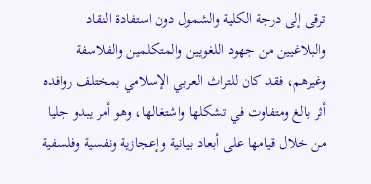ترقى إلى درجة الكلية والشمول دون استفادة النقاد والبلاغيين من جهود اللغويين والمتكلمين والفلاسفة وغيرهم، فقد كان للتراث العربي الإسلامي بمختلف روافده أثر بالغ ومتفاوت في تشكلها واشتغالها، وهو أمر يبدو جليا من خلال قيامها على أبعاد بيانية وإعجازية ونفسية وفلسفية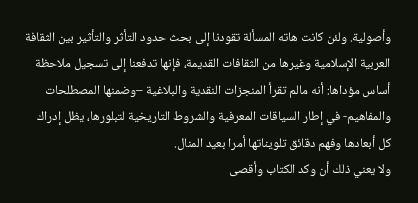وأصولية. ولئن كانت هاته المسألة تقودنا إلى بحث حدود التأثر والتأثير بين الثقافة العربية الإسلامية وغيرها من الثقافات القديمة، فإنها تدفعنا إلى تسجيل ملاحظة أساس مؤداها: أنه مالم تقرأ المنجزات النقدية والبلاغية –وضمنها المصطلحات والمفاهيم- في إطار السياقات المعرفية والشروط التاريخية لتبلورها، يظل إدراك كل أبعادها وفهم دقائق تلويناتها أمرا بعيد المنال.
ولا يعني ذلك أن وكد الكتاب وأقصى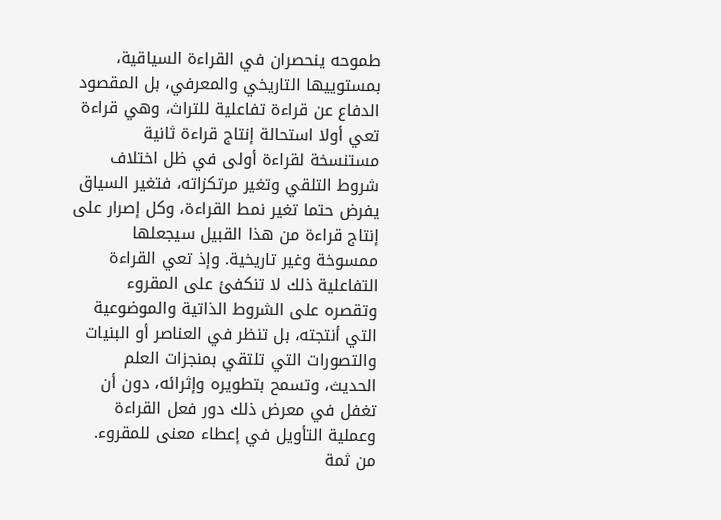طموحه ينحصران في القراءة السياقية، بمستوييها التاريخي والمعرفي، بل المقصود الدفاع عن قراءة تفاعلية للتراث، وهي قراءة تعي أولا استحالة إنتاج قراءة ثانية مستنسخة لقراءة أولى في ظل اختلاف شروط التلقي وتغير مرتكزاته، فتغير السياق يفرض حتما تغير نمط القراءة، وكل إصرار على إنتاج قراءة من هذا القبيل سيجعلها ممسوخة وغير تاريخية. وإذ تعي القراءة التفاعلية ذلك لا تنكفئ على المقروء وتقصره على الشروط الذاتية والموضوعية التي أنتجته، بل تنظر في العناصر أو البنيات والتصورات التي تلتقي بمنجزات العلم الحديث، وتسمح بتطويره وإثرائه، دون أن تغفل في معرض ذلك دور فعل القراءة وعملية التأويل في إعطاء معنى للمقروء.
من ثمة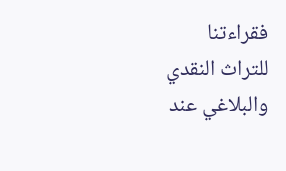فقراءتنا للتراث النقدي والبلاغي عند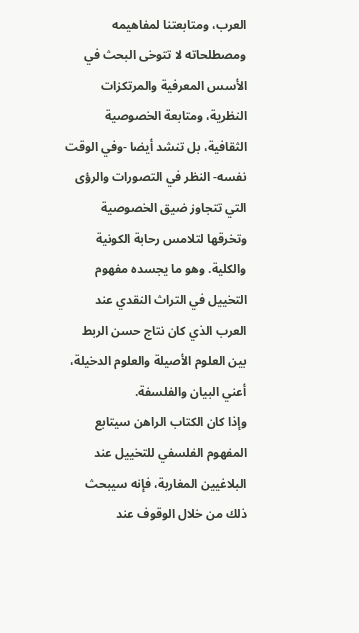العرب، ومتابعتنا لمفاهيمه ومصطلحاته لا تتوخى البحث في الأسس المعرفية والمرتكزات النظرية، ومتابعة الخصوصية الثقافية، بل تنشد أيضا -وفي الوقت نفسه- النظر في التصورات والرؤى التي تتجاوز ضيق الخصوصية وتخرقها لتلامس رحابة الكونية والكلية. وهو ما يجسده مفهوم التخييل في التراث النقدي عند العرب الذي كان نتاج حسن الربط بين العلوم الأصيلة والعلوم الدخيلة، أعني البيان والفلسفة.
وإذا كان الكتاب الراهن سيتابع المفهوم الفلسفي للتخييل عند البلاغيين المغاربة، فإنه سيبحث ذلك من خلال الوقوف عند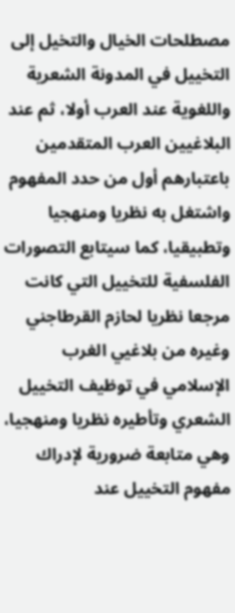مصطلحات الخيال والتخيل إلى التخييل في المدونة الشعرية واللغوية عند العرب أولا، ثم عند البلاغيين العرب المتقدمين باعتبارهم أول من حدد المفهوم واشتغل به نظريا ومنهجيا وتطبيقيا، كما سيتابع التصورات الفلسفية للتخييل التي كانت مرجعا نظريا لحازم القرطاجني وغيره من بلاغيي الغرب الإسلامي في توظيف التخييل الشعري وتأطيره نظريا ومنهجيا، وهي متابعة ضرورية لإدراك مفهوم التخييل عند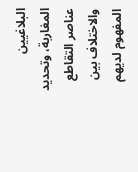البلاغيين المغاربة، وتحديد عناصر التقاطع والاختلاف بين المفهوم لديهم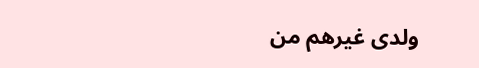ولدى غيرهم من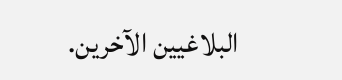البلاغيين الآخرين.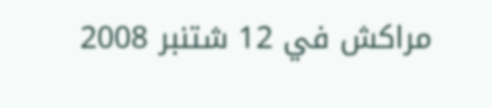مراكش في 12 شتنبر 2008